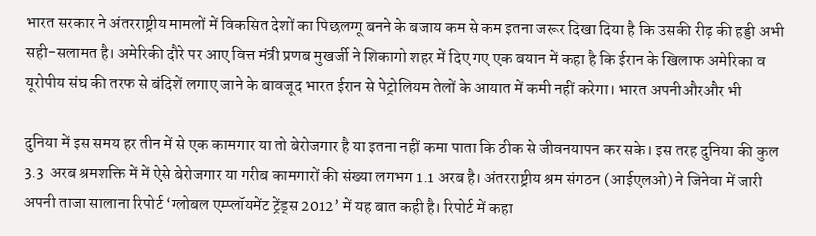भारत सरकार ने अंतरराष्ट्रीय मामलों में विकसित देशों का पिछलग्गू बनने के बजाय कम से कम इतना जरूर दिखा दिया है कि उसकी रीढ़ की हड्डी अभी सही-सलामत है। अमेरिकी दौरे पर आए वित्त मंत्री प्रणब मुखर्जी ने शिकागो शहर में दिए गए एक बयान में कहा है कि ईरान के खिलाफ अमेरिका व यूरोपीय संघ की तरफ से बंदिशें लगाए जाने के बावजूद भारत ईरान से पेट्रोलियम तेलों के आयात में कमी नहीं करेगा। भारत अपनीऔरऔर भी

दुनिया में इस समय हर तीन में से एक कामगार या तो बेरोजगार है या इतना नहीं कमा पाता कि ठीक से जीवनयापन कर सके। इस तरह दुनिया की कुल 3.3  अरब श्रमशक्ति में में ऐसे बेरोजगार या गरीब कामगारों की संख्या लगभग 1.1 अरब है। अंतरराष्ट्रीय श्रम संगठन (आईएलओ) ने जिनेवा में जारी अपनी ताजा सालाना रिपोर्ट ‘ग्लोबल एम्प्लॉयमेंट ट्रेंड्स 2012’ में यह बात कही है। रिपोर्ट में कहा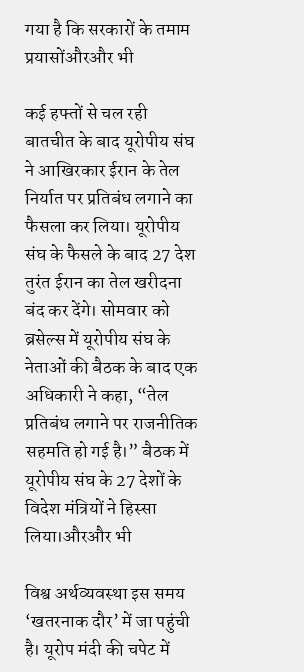गया है कि सरकारों के तमाम प्रयासोंऔरऔर भी

कई हफ्तों से चल रही बातचीत के बाद यूरोपीय संघ ने आखिरकार ईरान के तेल निर्यात पर प्रतिबंध लगाने का फैसला कर लिया। यूरोपीय संघ के फैसले के बाद 27 देश तुरंत ईरान का तेल खरीदना बंद कर देंगे। सोमवार को ब्रसेल्स में यूरोपीय संघ के नेताओं की बैठक के बाद एक अधिकारी ने कहा, “तेल प्रतिबंध लगाने पर राजनीतिक सहमति हो गई है।” बैठक में यूरोपीय संघ के 27 देशों के विदेश मंत्रियों ने हिस्सा लिया।औरऔर भी

विश्व अर्थव्यवस्था इस समय ‘खतरनाक दौर’ में जा पहुंची है। यूरोप मंदी की चपेट में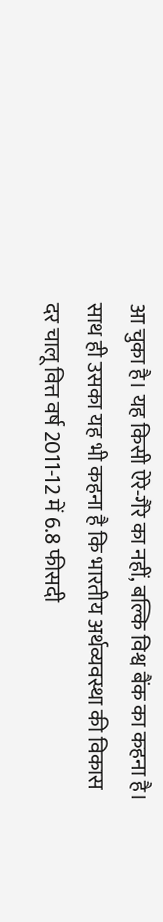आ चुका है। यह किसी ऐरे-गैरे का नहीं, बल्कि विश्व बैंक का कहना है। साथ ही उसका यह भी कहना है कि भारतीय अर्थव्यवस्था की विकास दर चालू वित्त वर्ष 2011-12 में 6.8 फीसदी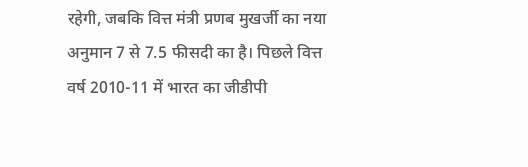रहेगी, जबकि वित्त मंत्री प्रणब मुखर्जी का नया अनुमान 7 से 7.5 फीसदी का है। पिछले वित्त वर्ष 2010-11 में भारत का जीडीपी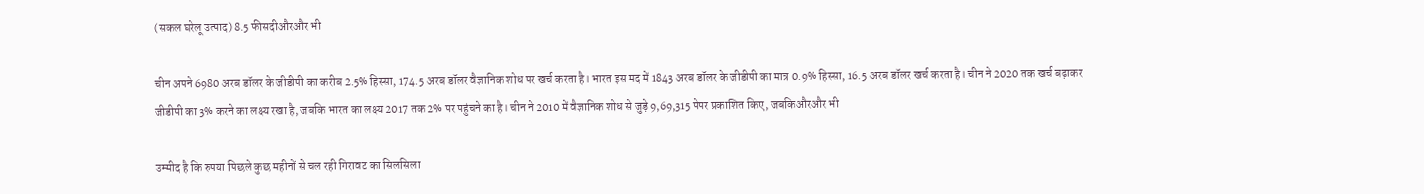(सकल घरेलू उत्पाद) 8.5 फीसदीऔरऔर भी

चीन अपने 6980 अरब डॉलर के जीडीपी का करीब 2.5% हिस्सा, 174.5 अरब डॉलर वैज्ञानिक शोध पर खर्च करता है। भारत इस मद में 1843 अरब डॉलर के जीडीपी का मात्र 0.9% हिस्सा, 16.5 अरब डॉलर खर्च करता है। चीन ने 2020 तक खर्च बढ़ाकर जीडीपी का 3% करने का लक्ष्य रखा है, जबकि भारत का लक्ष्य 2017 तक 2% पर पहुंचने का है। चीन ने 2010 में वैज्ञानिक शोध से जुड़े 9,69,315 पेपर प्रकाशित किए, जबकिऔरऔर भी

उम्मीद है कि रुपया पिछले कुछ महीनों से चल रही गिरावट का सिलसिला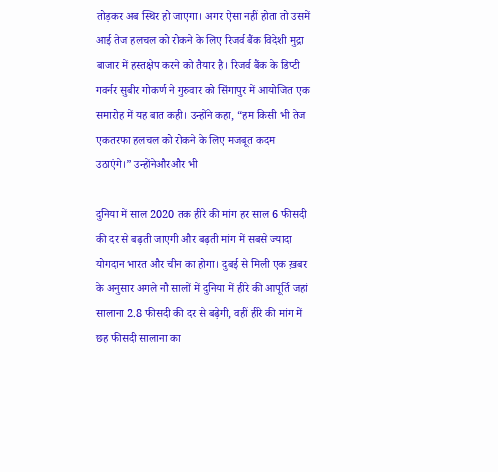तोड़कर अब स्थिर हो जाएगा। अगर ऐसा नहीं होता तो उसमें आई तेज हलचल को रोकने के लिए रिजर्व बैंक विदेशी मुद्रा बाजार में हस्तक्षेप करने को तैयार है। रिजर्व बैंक के डिप्टी गवर्नर सुबीर गोकर्ण ने गुरुवार को सिंगापुर में आयोजित एक समारोह में यह बात कही। उन्होंने कहा, “हम किसी भी तेज एकतरफा हलचल को रोकने के लिए मजबूत कदम उठाएंगे।” उन्होंनेऔरऔर भी

दुनिया में साल 2020 तक हीरे की मांग हर साल 6 फीसदी की दर से बढ़ती जाएगी और बढ़ती मांग में सबसे ज्यादा योगदान भारत और चीन का होगा। दुबई से मिली एक ख़बर के अनुसार अगले नौ सालों में दुनिया में हीरे की आपूर्ति जहां सालाना 2.8 फीसदी की दर से बढ़ेगी, वहीं हीरे की मांग में छह फीसदी सालाना का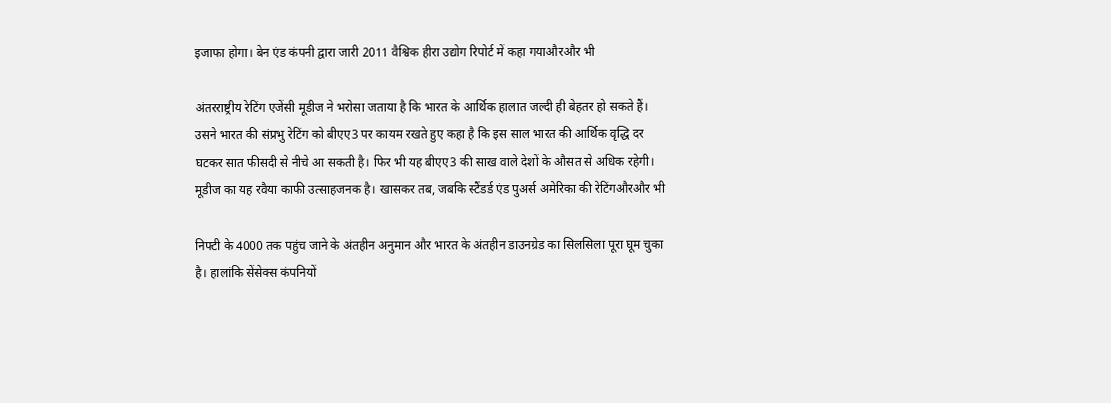इजाफा होगा। बेन एंड कंपनी द्वारा जारी 2011 वैश्विक हीरा उद्योग रिपोर्ट में कहा गयाऔरऔर भी

अंतरराष्ट्रीय रेटिंग एजेंसी मूडीज ने भरोसा जताया है कि भारत के आर्थिक हालात जल्दी ही बेहतर हो सकते हैं। उसने भारत की संप्रभु रेटिंग को बीएए3 पर कायम रखते हुए कहा है कि इस साल भारत की आर्थिक वृद्धि दर घटकर सात फीसदी से नीचे आ सकती है। फिर भी यह बीएए3 की साख वाले देशों के औसत से अधिक रहेगी। मूडीज का यह रवैया काफी उत्साहजनक है। खासकर तब, जबकि स्टैंडर्ड एंड पुअर्स अमेरिका की रेटिंगऔरऔर भी

निफ्टी के 4000 तक पहुंच जाने के अंतहीन अनुमान और भारत के अंतहीन डाउनग्रेड का सिलसिला पूरा घूम चुका है। हालांकि सेंसेक्स कंपनियों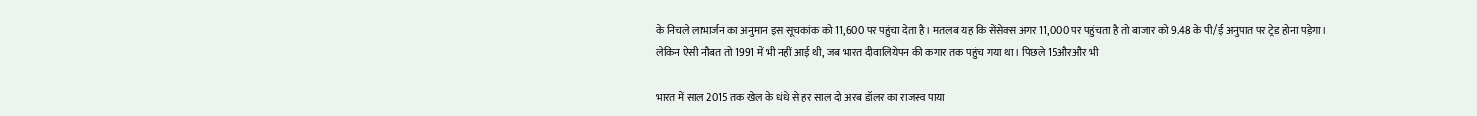के निचले लाभार्जन का अनुमान इस सूचकांक को 11,600 पर पहुंचा देता है। मतलब यह कि सेंसेक्स अगर 11,000 पर पहुंचता है तो बाजार को 9.48 के पी/ई अनुपात पर ट्रेड होना पड़ेगा। लेकिन ऐसी नौबत तो 1991 में भी नहीं आई थी, जब भारत दीवालियेपन की कगार तक पहुंच गया था। पिछले 15औरऔर भी

भारत में साल 2015 तक खेल के धंधे से हर साल दो अरब डॉलर का राजस्व पाया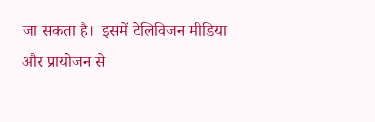जा सकता है।  इसमें टेलिविजन मीडिया और प्रायोजन से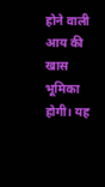होने वाली आय की खास भूमिका होगी। यह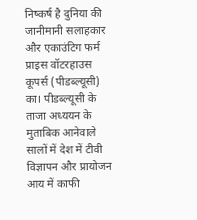निष्कर्ष है दुनिया की जानीमानी सलाहकार और एकाउंटिग फर्म प्राइस वॉटरहाउस कूपर्स (पीडब्ल्यूसी) का। पीडब्ल्यूसी के ताजा अध्ययन के मुताबिक आनेवाले सालों में देश में टीवी विज्ञापन और प्रायोजन आय में काफी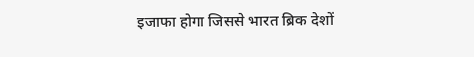इजाफा होगा जिससे भारत ब्रिक देशों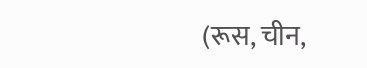(रूस, चीन,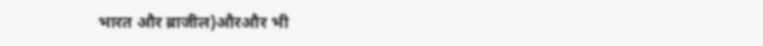भारत और ब्राजील)औरऔर भी